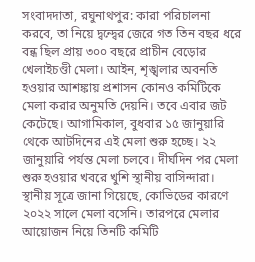সংবাদদাতা, রঘুনাথপুর: কারা পরিচালনা করবে, তা নিয়ে দ্বন্দ্বের জেরে গত তিন বছর ধরে বন্ধ ছিল প্রায় ৩০০ বছরে প্রাচীন বেড়োর খেলাইচণ্ডী মেলা। আইন, শৃঙ্খলার অবনতি হওয়ার আশঙ্কায় প্রশাসন কোনও কমিটিকে মেলা করার অনুমতি দেয়নি। তবে এবার জট কেটেছে। আগামিকাল, বুধবার ১৫ জানুয়ারি থেকে আটদিনের এই মেলা শুরু হচ্ছে। ২২ জানুয়ারি পর্যন্ত মেলা চলবে। দীর্ঘদিন পর মেলা শুরু হওয়ার খবরে খুশি স্থানীয় বাসিন্দারা। স্থানীয় সূত্রে জানা গিয়েছে, কোভিডের কারণে ২০২২ সালে মেলা বসেনি। তারপরে মেলার আয়োজন নিয়ে তিনটি কমিটি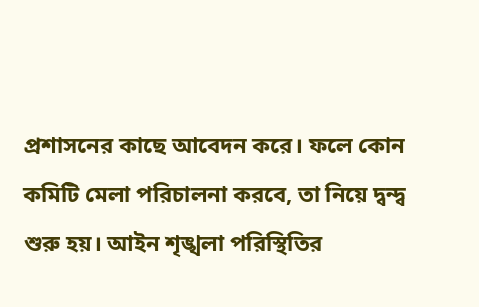প্রশাসনের কাছে আবেদন করে। ফলে কোন কমিটি মেলা পরিচালনা করবে, তা নিয়ে দ্বন্দ্ব শুরু হয়। আইন শৃঙ্খলা পরিস্থিতির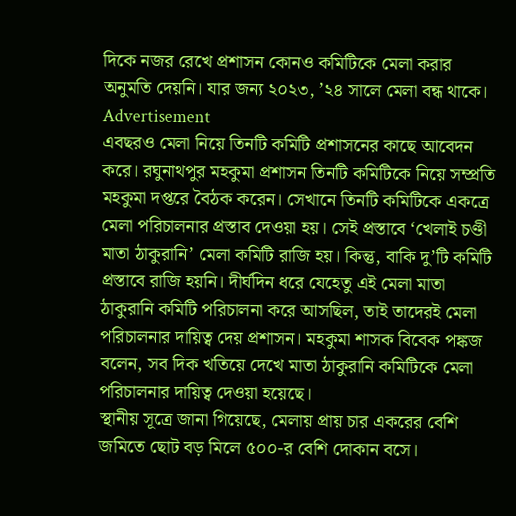দিকে নজর রেখে প্রশাসন কোনও কমিটিকে মেলা করার অনুমতি দেয়নি। যার জন্য ২০২৩, ’২৪ সালে মেলা বন্ধ থাকে।
Advertisement
এবছরও মেলা নিয়ে তিনটি কমিটি প্রশাসনের কাছে আবেদন করে। রঘুনাথপুর মহকুমা প্রশাসন তিনটি কমিটিকে নিয়ে সম্প্রতি মহকুমা দপ্তরে বৈঠক করেন। সেখানে তিনটি কমিটিকে একত্রে মেলা পরিচালনার প্রস্তাব দেওয়া হয়। সেই প্রস্তাবে ‘খেলাই চণ্ডী মাতা ঠাকুরানি’ মেলা কমিটি রাজি হয়। কিন্তু, বাকি দু’টি কমিটি প্রস্তাবে রাজি হয়নি। দীর্ঘদিন ধরে যেহেতু এই মেলা মাতা ঠাকুরানি কমিটি পরিচালনা করে আসছিল, তাই তাদেরই মেলা পরিচালনার দায়িত্ব দেয় প্রশাসন। মহকুমা শাসক বিবেক পঙ্কজ বলেন, সব দিক খতিয়ে দেখে মাতা ঠাকুরানি কমিটিকে মেলা পরিচালনার দায়িত্ব দেওয়া হয়েছে।
স্থানীয় সূত্রে জানা গিয়েছে, মেলায় প্রায় চার একরের বেশি জমিতে ছোট বড় মিলে ৫০০-র বেশি দোকান বসে।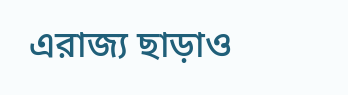এরাজ্য ছাড়াও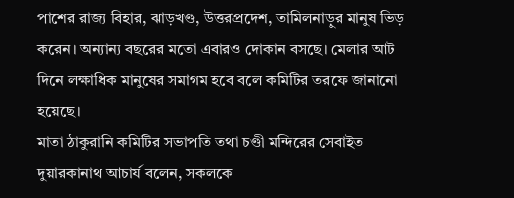পাশের রাজ্য বিহার, ঝাড়খণ্ড, উত্তরপ্রদেশ, তামিলনাড়ুর মানুষ ভিড় করেন। অন্যান্য বছরের মতো এবারও দোকান বসছে। মেলার আট দিনে লক্ষাধিক মানুষের সমাগম হবে বলে কমিটির তরফে জানানো হয়েছে।
মাতা ঠাকুরানি কমিটির সভাপতি তথা চণ্ডী মন্দিরের সেবাইত দুয়ারকানাথ আচার্য বলেন, সকলকে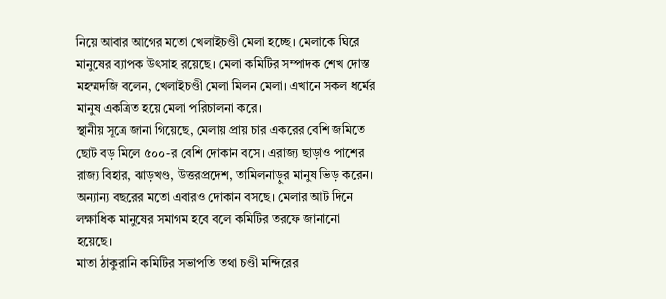নিয়ে আবার আগের মতো খেলাইচণ্ডী মেলা হচ্ছে। মেলাকে ঘিরে মানুষের ব্যাপক উৎসাহ রয়েছে। মেলা কমিটির সম্পাদক শেখ দোস্ত মহম্মদজি বলেন, খেলাইচণ্ডী মেলা মিলন মেলা। এখানে সকল ধর্মের মানুষ একত্রিত হয়ে মেলা পরিচালনা করে।
স্থানীয় সূত্রে জানা গিয়েছে, মেলায় প্রায় চার একরের বেশি জমিতে ছোট বড় মিলে ৫০০-র বেশি দোকান বসে। এরাজ্য ছাড়াও পাশের রাজ্য বিহার, ঝাড়খণ্ড, উত্তরপ্রদেশ, তামিলনাড়ুর মানুষ ভিড় করেন। অন্যান্য বছরের মতো এবারও দোকান বসছে। মেলার আট দিনে লক্ষাধিক মানুষের সমাগম হবে বলে কমিটির তরফে জানানো হয়েছে।
মাতা ঠাকুরানি কমিটির সভাপতি তথা চণ্ডী মন্দিরের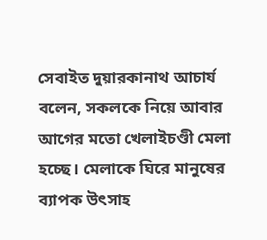সেবাইত দুয়ারকানাথ আচার্য বলেন, সকলকে নিয়ে আবার আগের মতো খেলাইচণ্ডী মেলা হচ্ছে। মেলাকে ঘিরে মানুষের ব্যাপক উৎসাহ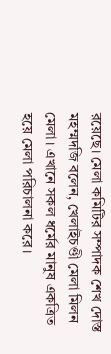রয়েছে। মেলা কমিটির সম্পাদক শেখ দোস্ত মহম্মদজি বলেন, খেলাইচণ্ডী মেলা মিলন মেলা। এখানে সকল ধর্মের মানুষ একত্রিত হয়ে মেলা পরিচালনা করে।